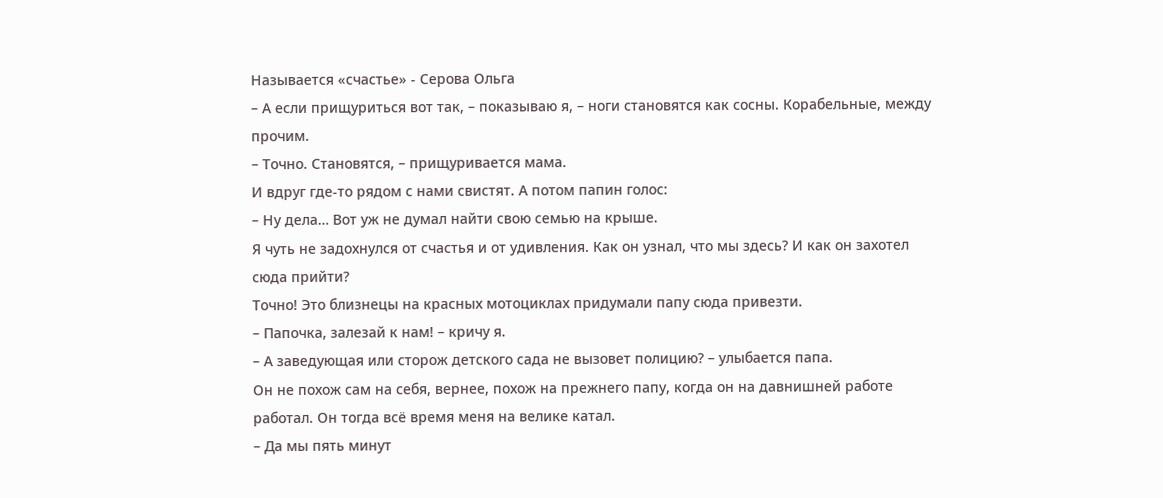Называется «счастье» - Серова Ольга
– А если прищуриться вот так, – показываю я, – ноги становятся как сосны. Корабельные, между прочим.
– Точно. Становятся, – прищуривается мама.
И вдруг где-то рядом с нами свистят. А потом папин голос:
– Ну дела… Вот уж не думал найти свою семью на крыше.
Я чуть не задохнулся от счастья и от удивления. Как он узнал, что мы здесь? И как он захотел сюда прийти?
Точно! Это близнецы на красных мотоциклах придумали папу сюда привезти.
– Папочка, залезай к нам! – кричу я.
– А заведующая или сторож детского сада не вызовет полицию? – улыбается папа.
Он не похож сам на себя, вернее, похож на прежнего папу, когда он на давнишней работе работал. Он тогда всё время меня на велике катал.
– Да мы пять минут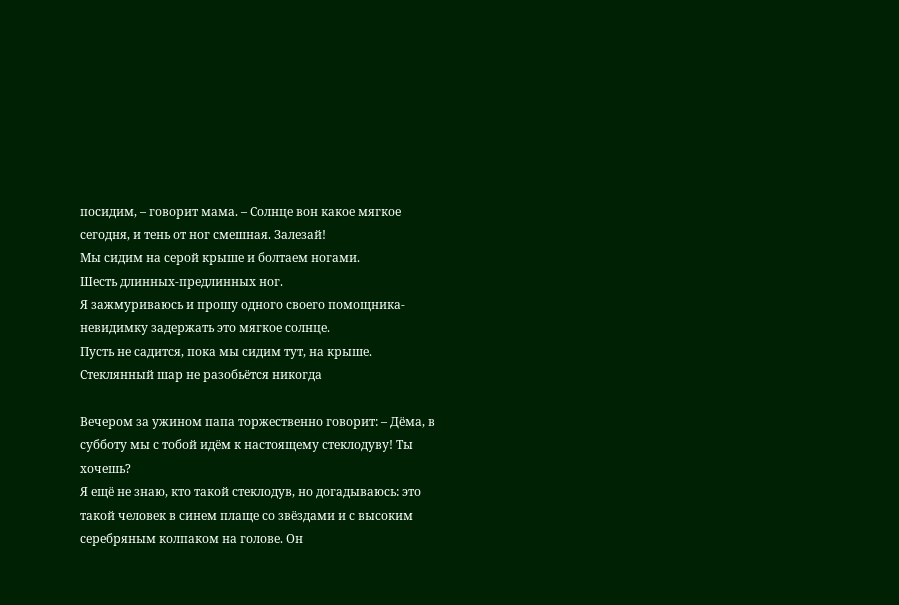посидим, – говорит мама. – Солнце вон какое мягкое сегодня, и тень от ног смешная. Залезай!
Мы сидим на серой крыше и болтаем ногами.
Шесть длинных-предлинных ног.
Я зажмуриваюсь и прошу одного своего помощника-невидимку задержать это мягкое солнце.
Пусть не садится, пока мы сидим тут, на крыше.
Стеклянный шар не разобьётся никогда

Вечером за ужином папа торжественно говорит: – Дёма, в субботу мы с тобой идём к настоящему стеклодуву! Ты хочешь?
Я ещё не знаю, кто такой стеклодув, но догадываюсь: это такой человек в синем плаще со звёздами и с высоким серебряным колпаком на голове. Он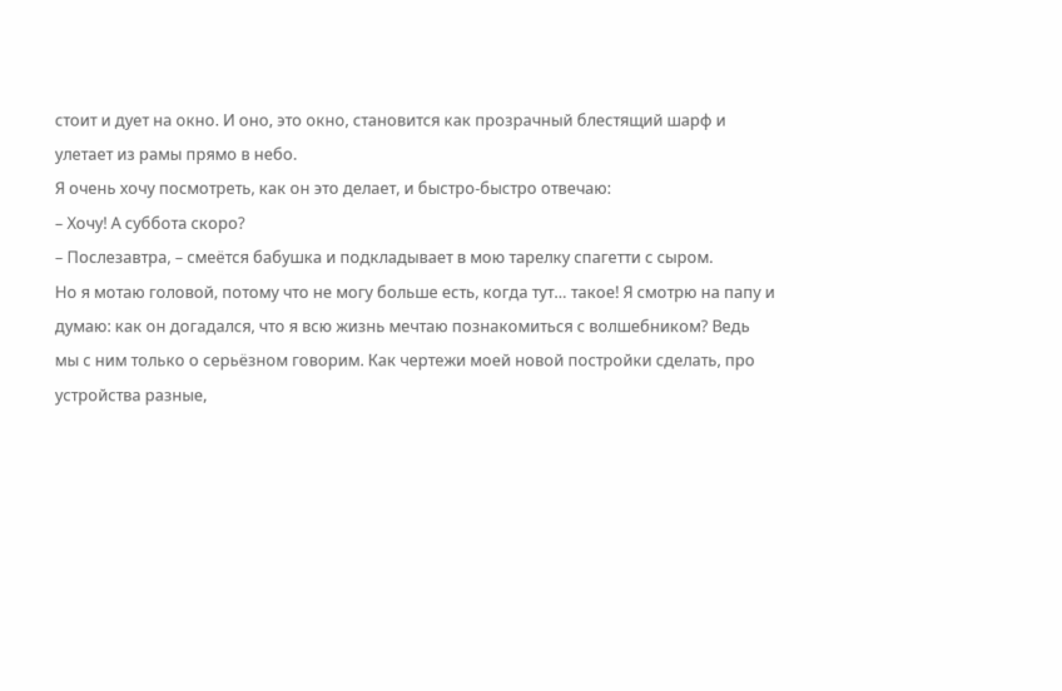стоит и дует на окно. И оно, это окно, становится как прозрачный блестящий шарф и улетает из рамы прямо в небо.
Я очень хочу посмотреть, как он это делает, и быстро-быстро отвечаю:
– Хочу! А суббота скоро?
– Послезавтра, – смеётся бабушка и подкладывает в мою тарелку спагетти с сыром.
Но я мотаю головой, потому что не могу больше есть, когда тут… такое! Я смотрю на папу и думаю: как он догадался, что я всю жизнь мечтаю познакомиться с волшебником? Ведь мы с ним только о серьёзном говорим. Как чертежи моей новой постройки сделать, про устройства разные,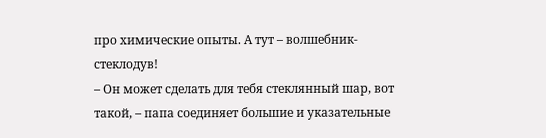про химические опыты. А тут – волшебник-стеклодув!
– Он может сделать для тебя стеклянный шар, вот такой, – папа соединяет большие и указательные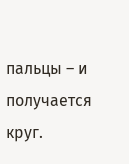пальцы – и получается круг.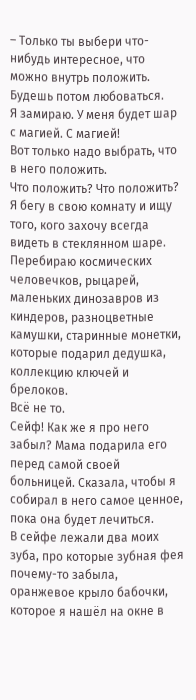– Только ты выбери что-нибудь интересное, что можно внутрь положить. Будешь потом любоваться.
Я замираю. У меня будет шар с магией. С магией!
Вот только надо выбрать, что в него положить.
Что положить? Что положить?
Я бегу в свою комнату и ищу того, кого захочу всегда видеть в стеклянном шаре. Перебираю космических человечков, рыцарей, маленьких динозавров из киндеров, разноцветные камушки, старинные монетки, которые подарил дедушка, коллекцию ключей и брелоков.
Всё не то.
Сейф! Как же я про него забыл? Мама подарила его перед самой своей больницей. Сказала, чтобы я собирал в него самое ценное, пока она будет лечиться.
В сейфе лежали два моих зуба, про которые зубная фея почему-то забыла, оранжевое крыло бабочки, которое я нашёл на окне в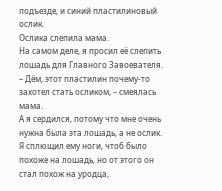подъезде, и синий пластилиновый ослик.
Ослика слепила мама.
На самом деле, я просил её слепить лошадь для Главного Завоевателя.
– Дём, этот пластилин почему-то захотел стать осликом, – смеялась мама.
А я сердился, потому что мне очень нужна была эта лошадь, а не ослик. Я сплющил ему ноги, чтоб было похоже на лошадь, но от этого он стал похож на уродца,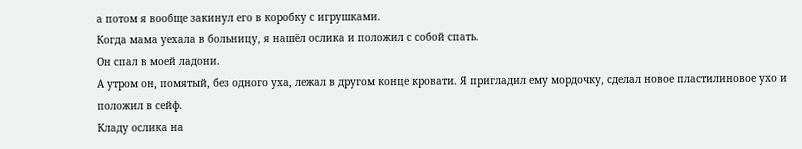а потом я вообще закинул его в коробку с игрушками.
Когда мама уехала в больницу, я нашёл ослика и положил с собой спать.
Он спал в моей ладони.
А утром он, помятый, без одного уха, лежал в другом конце кровати. Я пригладил ему мордочку, сделал новое пластилиновое ухо и положил в сейф.
Кладу ослика на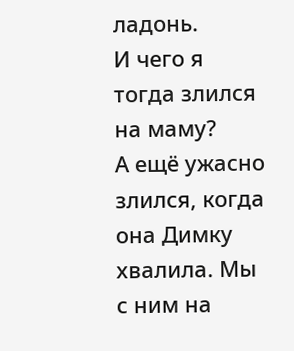ладонь.
И чего я тогда злился на маму?
А ещё ужасно злился, когда она Димку хвалила. Мы с ним на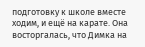подготовку к школе вместе ходим, и ещё на карате. Она восторгалась, что Димка на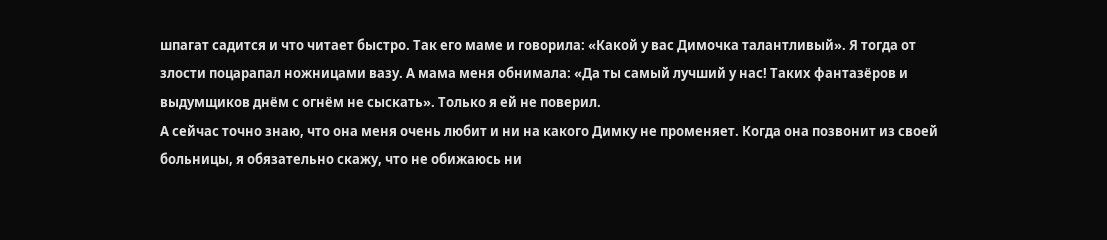шпагат садится и что читает быстро. Так его маме и говорила: «Какой у вас Димочка талантливый». Я тогда от злости поцарапал ножницами вазу. А мама меня обнимала: «Да ты самый лучший у нас! Таких фантазёров и выдумщиков днём с огнём не сыскать». Только я ей не поверил.
А сейчас точно знаю, что она меня очень любит и ни на какого Димку не променяет. Когда она позвонит из своей больницы, я обязательно скажу, что не обижаюсь ни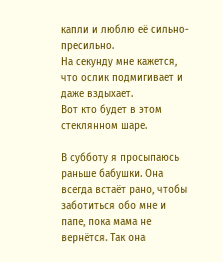капли и люблю её сильно-пресильно.
На секунду мне кажется, что ослик подмигивает и даже вздыхает.
Вот кто будет в этом стеклянном шаре.

В субботу я просыпаюсь раньше бабушки. Она всегда встаёт рано, чтобы заботиться обо мне и папе, пока мама не вернётся. Так она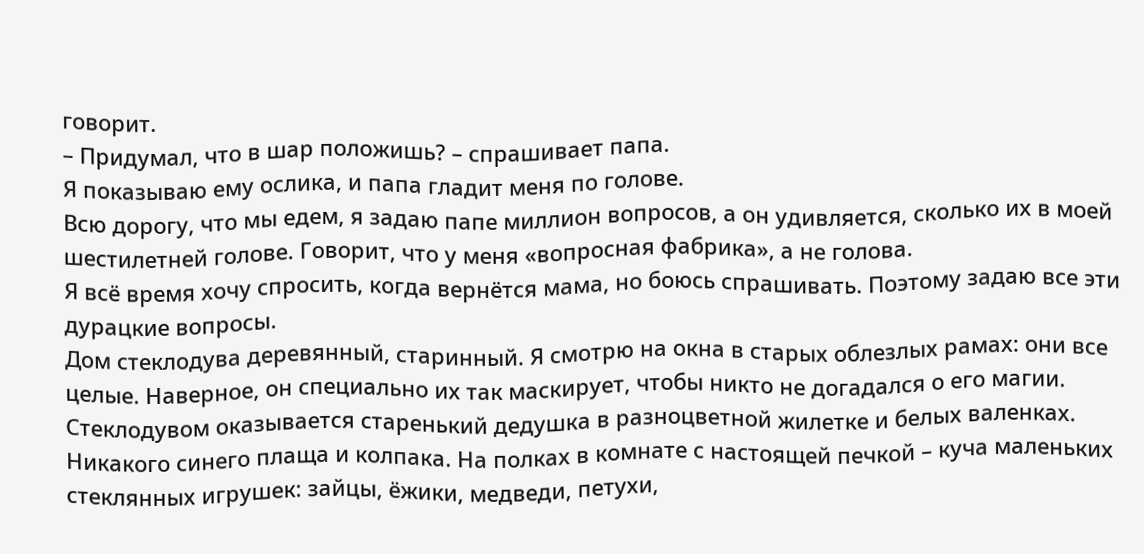говорит.
– Придумал, что в шар положишь? – спрашивает папа.
Я показываю ему ослика, и папа гладит меня по голове.
Всю дорогу, что мы едем, я задаю папе миллион вопросов, а он удивляется, сколько их в моей шестилетней голове. Говорит, что у меня «вопросная фабрика», а не голова.
Я всё время хочу спросить, когда вернётся мама, но боюсь спрашивать. Поэтому задаю все эти дурацкие вопросы.
Дом стеклодува деревянный, старинный. Я смотрю на окна в старых облезлых рамах: они все целые. Наверное, он специально их так маскирует, чтобы никто не догадался о его магии.
Стеклодувом оказывается старенький дедушка в разноцветной жилетке и белых валенках. Никакого синего плаща и колпака. На полках в комнате с настоящей печкой – куча маленьких стеклянных игрушек: зайцы, ёжики, медведи, петухи,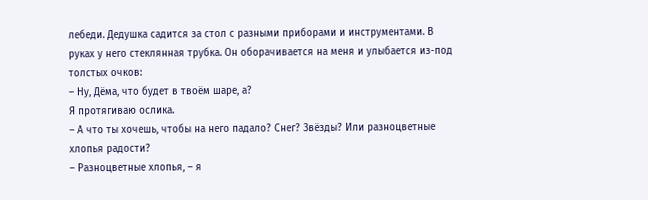лебеди. Дедушка садится за стол с разными приборами и инструментами. В руках у него стеклянная трубка. Он оборачивается на меня и улыбается из-под толстых очков:
– Ну, Дёма, что будет в твоём шаре, а?
Я протягиваю ослика.
– А что ты хочешь, чтобы на него падало? Снег? Звёзды? Или разноцветные хлопья радости?
– Разноцветные хлопья, – я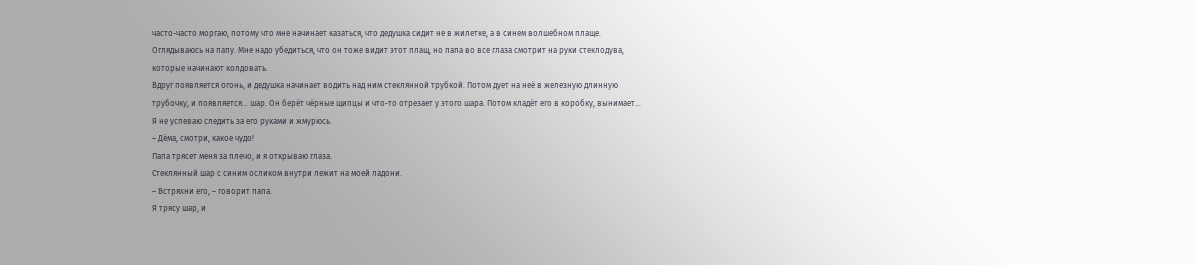часто-часто моргаю, потому что мне начинает казаться, что дедушка сидит не в жилетке, а в синем волшебном плаще. Оглядываюсь на папу. Мне надо убедиться, что он тоже видит этот плащ, но папа во все глаза смотрит на руки стеклодува, которые начинают колдовать.
Вдруг появляется огонь, и дедушка начинает водить над ним стеклянной трубкой. Потом дует на неё в железную длинную трубочку, и появляется… шар. Он берёт чёрные щипцы и что-то отрезает у этого шара. Потом кладёт его в коробку, вынимает… Я не успеваю следить за его руками и жмурюсь.
– Дёма, смотри, какое чудо!
Папа трясет меня за плечо, и я открываю глаза.
Стеклянный шар с синим осликом внутри лежит на моей ладони.
– Встряхни его, – говорит папа.
Я трясу шар, и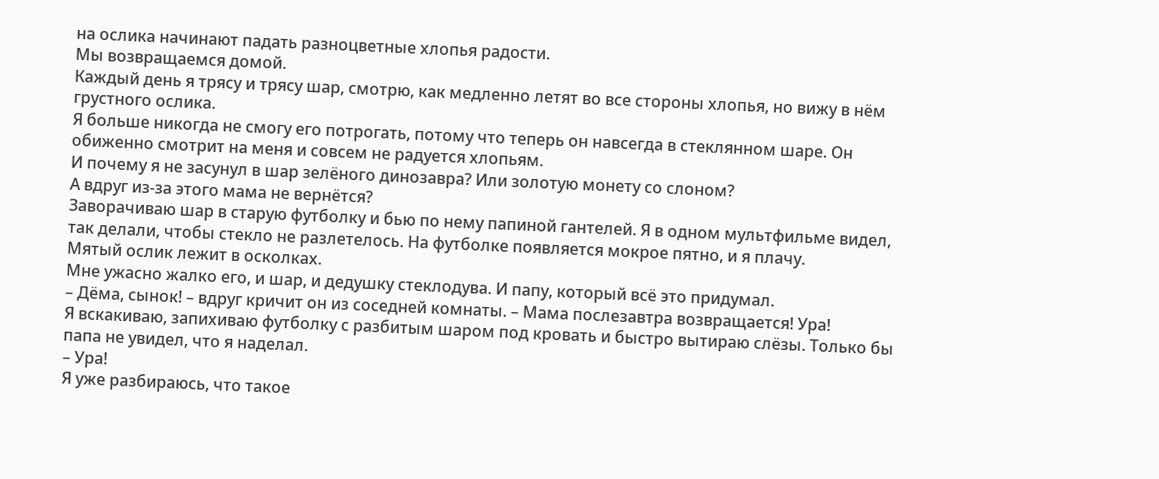на ослика начинают падать разноцветные хлопья радости.
Мы возвращаемся домой.
Каждый день я трясу и трясу шар, смотрю, как медленно летят во все стороны хлопья, но вижу в нём грустного ослика.
Я больше никогда не смогу его потрогать, потому что теперь он навсегда в стеклянном шаре. Он обиженно смотрит на меня и совсем не радуется хлопьям.
И почему я не засунул в шар зелёного динозавра? Или золотую монету со слоном?
А вдруг из-за этого мама не вернётся?
Заворачиваю шар в старую футболку и бью по нему папиной гантелей. Я в одном мультфильме видел, так делали, чтобы стекло не разлетелось. На футболке появляется мокрое пятно, и я плачу.
Мятый ослик лежит в осколках.
Мне ужасно жалко его, и шар, и дедушку стеклодува. И папу, который всё это придумал.
– Дёма, сынок! – вдруг кричит он из соседней комнаты. – Мама послезавтра возвращается! Ура!
Я вскакиваю, запихиваю футболку с разбитым шаром под кровать и быстро вытираю слёзы. Только бы папа не увидел, что я наделал.
– Ура!
Я уже разбираюсь, что такое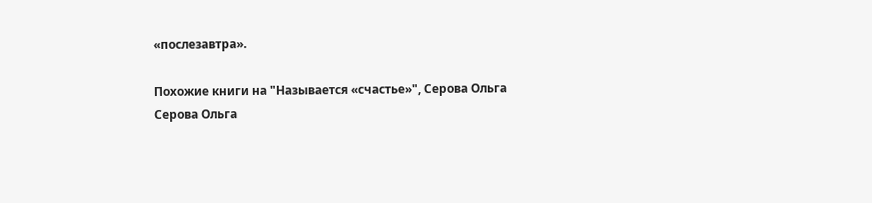«послезавтра».

Похожие книги на "Называется «счастье»", Серова Ольга
Серова Ольга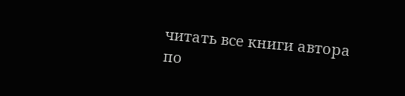читать все книги автора по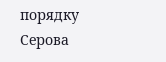порядку
Серова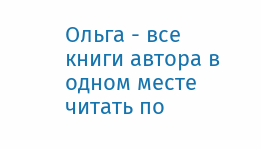Ольга - все книги автора в одном месте читать по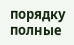порядку полные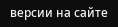версии на сайте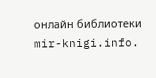онлайн библиотеки mir-knigi.info.